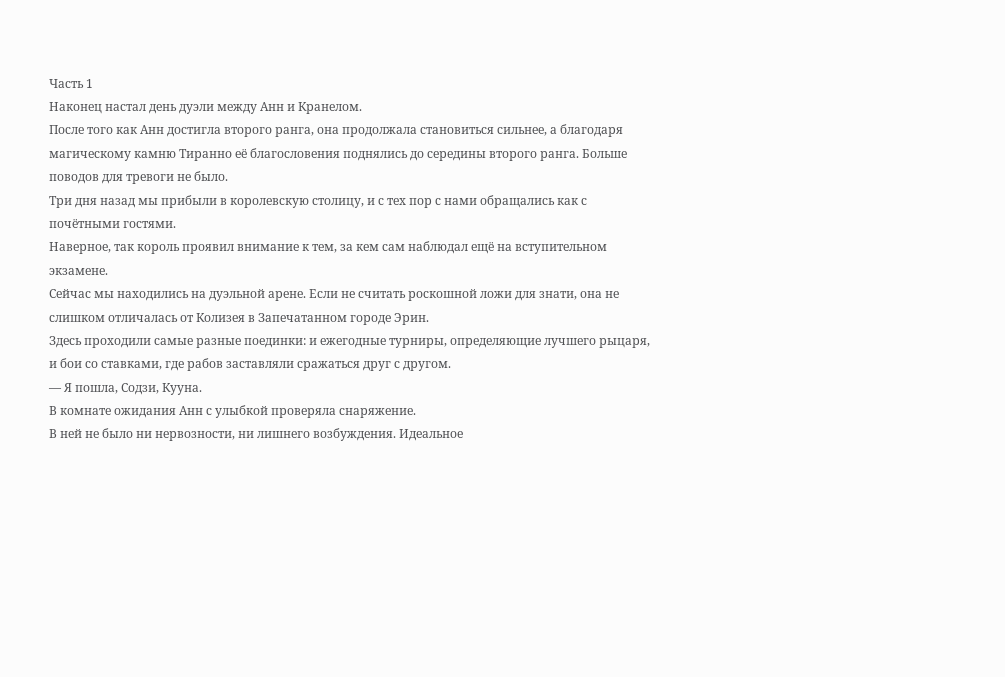Часть 1
Наконец настал день дуэли между Анн и Кранелом.
После того как Анн достигла второго ранга, она продолжала становиться сильнее, а благодаря магическому камню Тиранно её благословения поднялись до середины второго ранга. Больше поводов для тревоги не было.
Три дня назад мы прибыли в королевскую столицу, и с тех пор с нами обращались как с почётными гостями.
Наверное, так король проявил внимание к тем, за кем сам наблюдал ещё на вступительном экзамене.
Сейчас мы находились на дуэльной арене. Если не считать роскошной ложи для знати, она не слишком отличалась от Колизея в Запечатанном городе Эрин.
Здесь проходили самые разные поединки: и ежегодные турниры, определяющие лучшего рыцаря, и бои со ставками, где рабов заставляли сражаться друг с другом.
— Я пошла, Содзи, Кууна.
В комнате ожидания Анн с улыбкой проверяла снаряжение.
В ней не было ни нервозности, ни лишнего возбуждения. Идеальное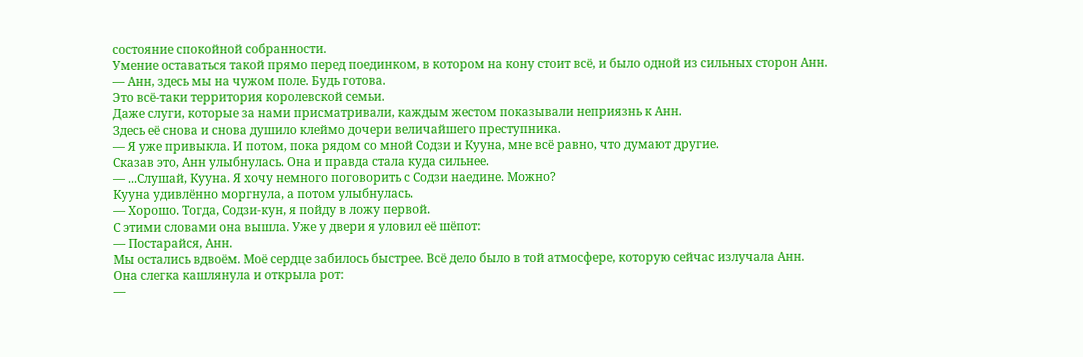состояние спокойной собранности.
Умение оставаться такой прямо перед поединком, в котором на кону стоит всё, и было одной из сильных сторон Анн.
— Анн, здесь мы на чужом поле. Будь готова.
Это всё-таки территория королевской семьи.
Даже слуги, которые за нами присматривали, каждым жестом показывали неприязнь к Анн.
Здесь её снова и снова душило клеймо дочери величайшего преступника.
— Я уже привыкла. И потом, пока рядом со мной Содзи и Кууна, мне всё равно, что думают другие.
Сказав это, Анн улыбнулась. Она и правда стала куда сильнее.
— ...Слушай, Кууна. Я хочу немного поговорить с Содзи наедине. Можно?
Кууна удивлённо моргнула, а потом улыбнулась.
— Хорошо. Тогда, Содзи-кун, я пойду в ложу первой.
С этими словами она вышла. Уже у двери я уловил её шёпот:
— Постарайся, Анн.
Мы остались вдвоём. Моё сердце забилось быстрее. Всё дело было в той атмосфере, которую сейчас излучала Анн.
Она слегка кашлянула и открыла рот:
—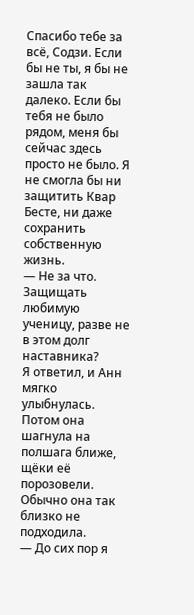Спасибо тебе за всё, Содзи. Если бы не ты, я бы не зашла так далеко. Если бы тебя не было рядом, меня бы сейчас здесь просто не было. Я не смогла бы ни защитить Квар Бесте, ни даже сохранить собственную жизнь.
— Не за что. Защищать любимую ученицу, разве не в этом долг наставника?
Я ответил, и Анн мягко улыбнулась.
Потом она шагнула на полшага ближе, щёки её порозовели. Обычно она так близко не подходила.
— До сих пор я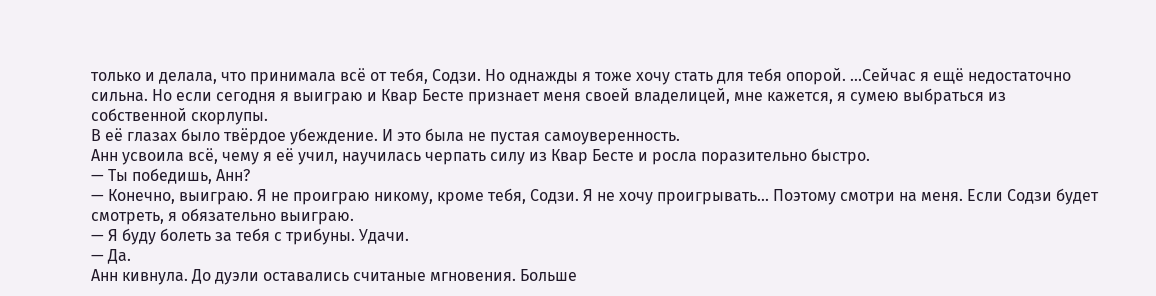только и делала, что принимала всё от тебя, Содзи. Но однажды я тоже хочу стать для тебя опорой. ...Сейчас я ещё недостаточно сильна. Но если сегодня я выиграю и Квар Бесте признает меня своей владелицей, мне кажется, я сумею выбраться из собственной скорлупы.
В её глазах было твёрдое убеждение. И это была не пустая самоуверенность.
Анн усвоила всё, чему я её учил, научилась черпать силу из Квар Бесте и росла поразительно быстро.
— Ты победишь, Анн?
— Конечно, выиграю. Я не проиграю никому, кроме тебя, Содзи. Я не хочу проигрывать... Поэтому смотри на меня. Если Содзи будет смотреть, я обязательно выиграю.
— Я буду болеть за тебя с трибуны. Удачи.
— Да.
Анн кивнула. До дуэли оставались считаные мгновения. Больше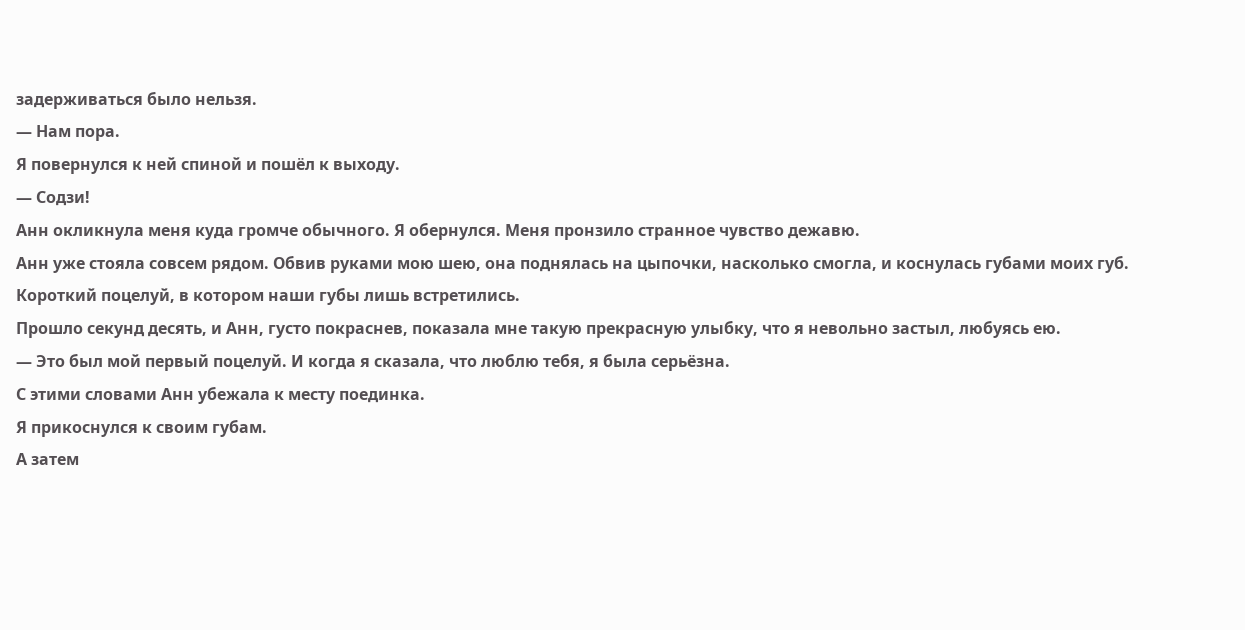задерживаться было нельзя.
— Нам пора.
Я повернулся к ней спиной и пошёл к выходу.
— Содзи!
Анн окликнула меня куда громче обычного. Я обернулся. Меня пронзило странное чувство дежавю.
Анн уже стояла совсем рядом. Обвив руками мою шею, она поднялась на цыпочки, насколько смогла, и коснулась губами моих губ.
Короткий поцелуй, в котором наши губы лишь встретились.
Прошло секунд десять, и Анн, густо покраснев, показала мне такую прекрасную улыбку, что я невольно застыл, любуясь ею.
— Это был мой первый поцелуй. И когда я сказала, что люблю тебя, я была серьёзна.
С этими словами Анн убежала к месту поединка.
Я прикоснулся к своим губам.
А затем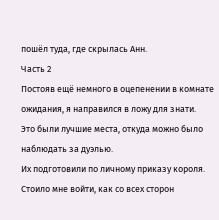пошёл туда, где скрылась Анн.
Часть 2
Постояв ещё немного в оцепенении в комнате ожидания, я направился в ложу для знати.
Это были лучшие места, откуда можно было наблюдать за дуэлью.
Их подготовили по личному приказу короля.
Стоило мне войти, как со всех сторон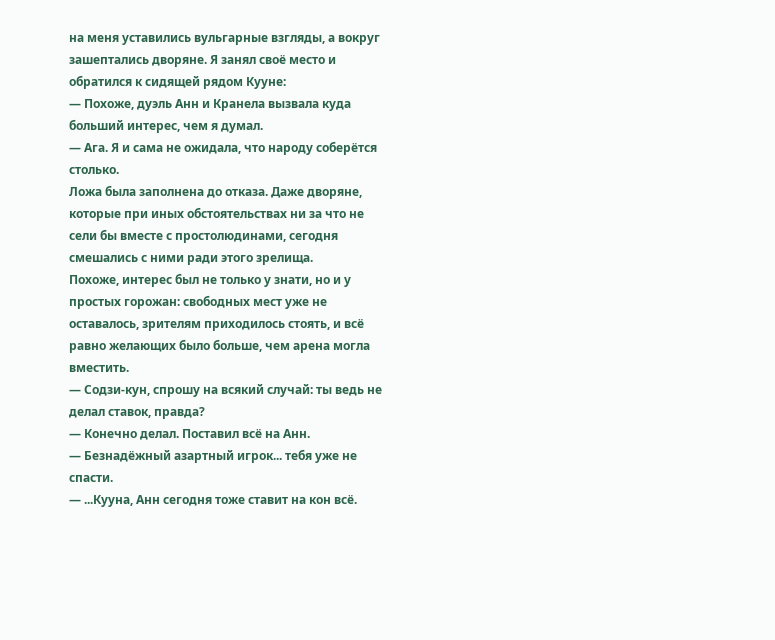на меня уставились вульгарные взгляды, а вокруг зашептались дворяне. Я занял своё место и обратился к сидящей рядом Кууне:
— Похоже, дуэль Анн и Кранела вызвала куда больший интерес, чем я думал.
— Ага. Я и сама не ожидала, что народу соберётся столько.
Ложа была заполнена до отказа. Даже дворяне, которые при иных обстоятельствах ни за что не сели бы вместе с простолюдинами, сегодня смешались с ними ради этого зрелища.
Похоже, интерес был не только у знати, но и у простых горожан: свободных мест уже не оставалось, зрителям приходилось стоять, и всё равно желающих было больше, чем арена могла вместить.
— Содзи-кун, спрошу на всякий случай: ты ведь не делал ставок, правда?
— Конечно делал. Поставил всё на Анн.
— Безнадёжный азартный игрок... тебя уже не спасти.
— ...Кууна, Анн сегодня тоже ставит на кон всё.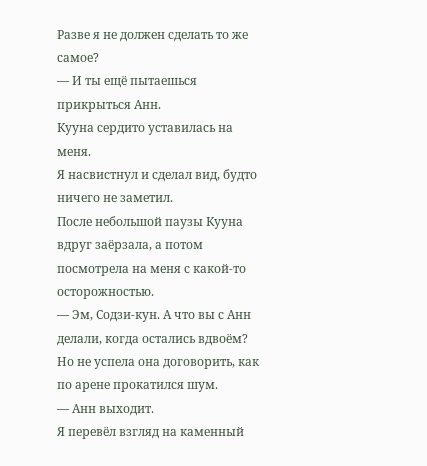Разве я не должен сделать то же самое?
— И ты ещё пытаешься прикрыться Анн.
Кууна сердито уставилась на меня.
Я насвистнул и сделал вид, будто ничего не заметил.
После небольшой паузы Кууна вдруг заёрзала, а потом посмотрела на меня с какой-то осторожностью.
— Эм, Содзи-кун. А что вы с Анн делали, когда остались вдвоём?
Но не успела она договорить, как по арене прокатился шум.
— Анн выходит.
Я перевёл взгляд на каменный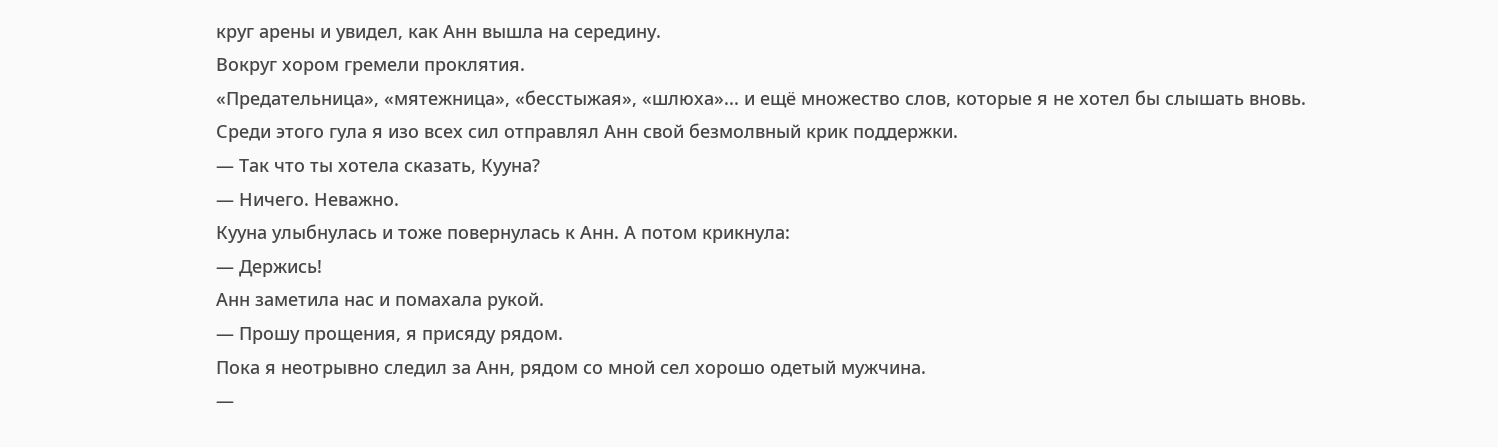круг арены и увидел, как Анн вышла на середину.
Вокруг хором гремели проклятия.
«Предательница», «мятежница», «бесстыжая», «шлюха»... и ещё множество слов, которые я не хотел бы слышать вновь.
Среди этого гула я изо всех сил отправлял Анн свой безмолвный крик поддержки.
— Так что ты хотела сказать, Кууна?
— Ничего. Неважно.
Кууна улыбнулась и тоже повернулась к Анн. А потом крикнула:
— Держись!
Анн заметила нас и помахала рукой.
— Прошу прощения, я присяду рядом.
Пока я неотрывно следил за Анн, рядом со мной сел хорошо одетый мужчина.
—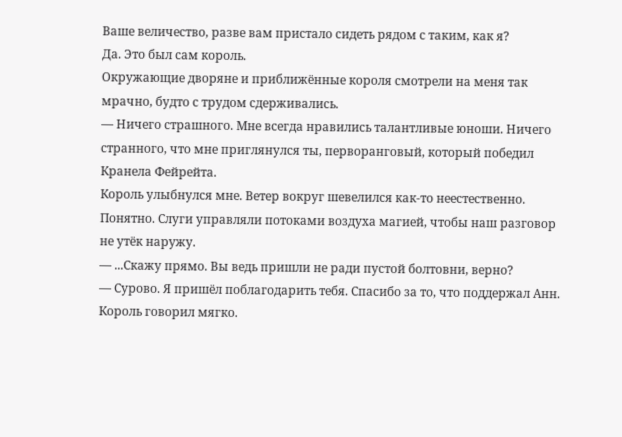Ваше величество, разве вам пристало сидеть рядом с таким, как я?
Да. Это был сам король.
Окружающие дворяне и приближённые короля смотрели на меня так мрачно, будто с трудом сдерживались.
— Ничего страшного. Мне всегда нравились талантливые юноши. Ничего странного, что мне приглянулся ты, перворанговый, который победил Кранела Фейрейта.
Король улыбнулся мне. Ветер вокруг шевелился как-то неестественно. Понятно. Слуги управляли потоками воздуха магией, чтобы наш разговор не утёк наружу.
— ...Скажу прямо. Вы ведь пришли не ради пустой болтовни, верно?
— Сурово. Я пришёл поблагодарить тебя. Спасибо за то, что поддержал Анн.
Король говорил мягко.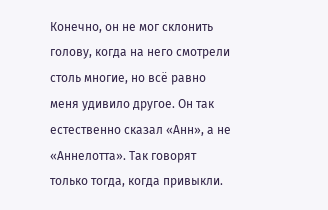Конечно, он не мог склонить голову, когда на него смотрели столь многие, но всё равно меня удивило другое. Он так естественно сказал «Анн», а не «Аннелотта». Так говорят только тогда, когда привыкли.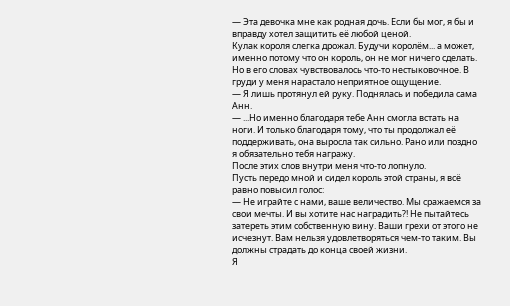— Эта девочка мне как родная дочь. Если бы мог, я бы и вправду хотел защитить её любой ценой.
Кулак короля слегка дрожал. Будучи королём... а может, именно потому что он король, он не мог ничего сделать.
Но в его словах чувствовалось что-то нестыковочное. В груди у меня нарастало неприятное ощущение.
— Я лишь протянул ей руку. Поднялась и победила сама Анн.
— ...Но именно благодаря тебе Анн смогла встать на ноги. И только благодаря тому, что ты продолжал её поддерживать, она выросла так сильно. Рано или поздно я обязательно тебя награжу.
После этих слов внутри меня что-то лопнуло.
Пусть передо мной и сидел король этой страны, я всё равно повысил голос:
— Не играйте с нами, ваше величество. Мы сражаемся за свои мечты. И вы хотите нас наградить?! Не пытайтесь затереть этим собственную вину. Ваши грехи от этого не исчезнут. Вам нельзя удовлетворяться чем-то таким. Вы должны страдать до конца своей жизни.
Я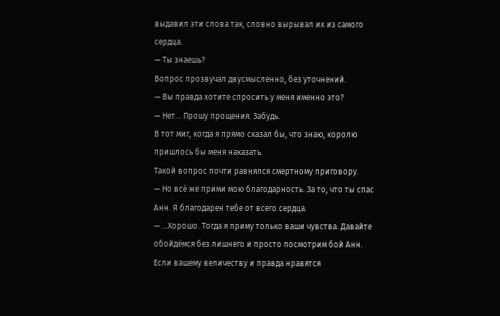выдавил эти слова так, словно вырывал их из самого сердца.
— Ты знаешь?
Вопрос прозвучал двусмысленно, без уточнений.
— Вы правда хотите спросить у меня именно это?
— Нет... Прошу прощения. Забудь.
В тот миг, когда я прямо сказал бы, что знаю, королю пришлось бы меня наказать.
Такой вопрос почти равнялся смертному приговору.
— Но всё же прими мою благодарность. За то, что ты спас Анн. Я благодарен тебе от всего сердца.
— ...Хорошо. Тогда я приму только ваши чувства. Давайте обойдёмся без лишнего и просто посмотрим бой Анн. Если вашему величеству и правда нравятся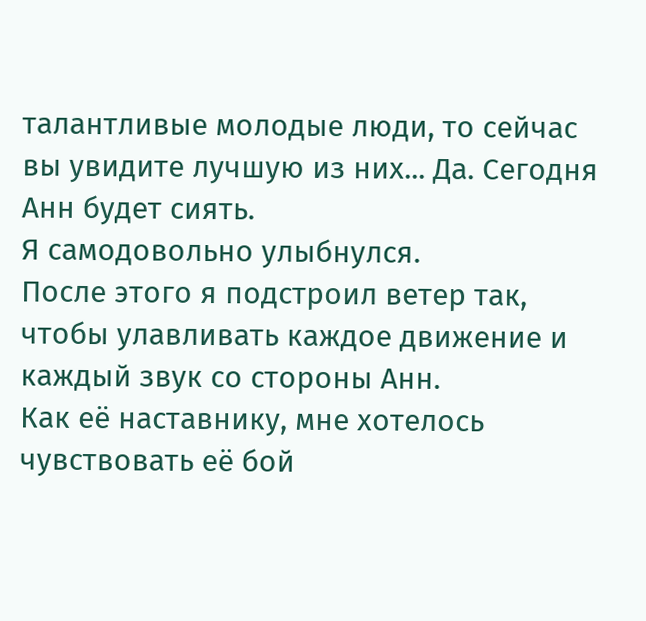талантливые молодые люди, то сейчас вы увидите лучшую из них... Да. Сегодня Анн будет сиять.
Я самодовольно улыбнулся.
После этого я подстроил ветер так, чтобы улавливать каждое движение и каждый звук со стороны Анн.
Как её наставнику, мне хотелось чувствовать её бой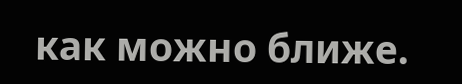как можно ближе.